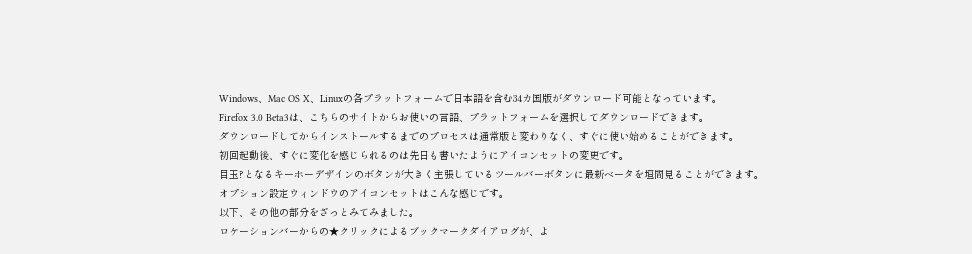Windows、Mac OS X、Linuxの各プラットフォームで日本語を含む34カ国版がダウンロード可能となっています。
Firefox 3.0 Beta3は、こちらのサイトからお使いの言語、プラットフォームを選択してダウンロードできます。
ダウンロードしてからインストールするまでのプロセスは通常版と変わりなく、すぐに使い始めることができます。
初回起動後、すぐに変化を感じられるのは先日も書いたようにアイコンセットの変更です。
目玉?となるキーホーデザインのボタンが大きく主張しているツールバーボタンに最新ベータを垣間見ることができます。
オプション設定ウィンドウのアイコンセットはこんな感じです。
以下、その他の部分をざっとみてみました。
ロケーションバーからの★クリックによるブックマークダイアログが、よ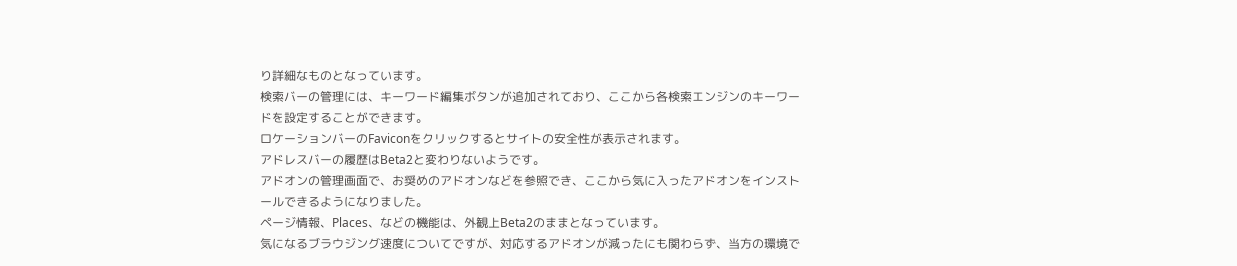り詳細なものとなっています。
検索バーの管理には、キーワード編集ボタンが追加されており、ここから各検索エンジンのキーワードを設定することができます。
ロケーションバーのFaviconをクリックするとサイトの安全性が表示されます。
アドレスバーの履歴はBeta2と変わりないようです。
アドオンの管理画面で、お奨めのアドオンなどを参照でき、ここから気に入ったアドオンをインストールできるようになりました。
ページ情報、Places、などの機能は、外観上Beta2のままとなっています。
気になるブラウジング速度についてですが、対応するアドオンが減ったにも関わらず、当方の環境で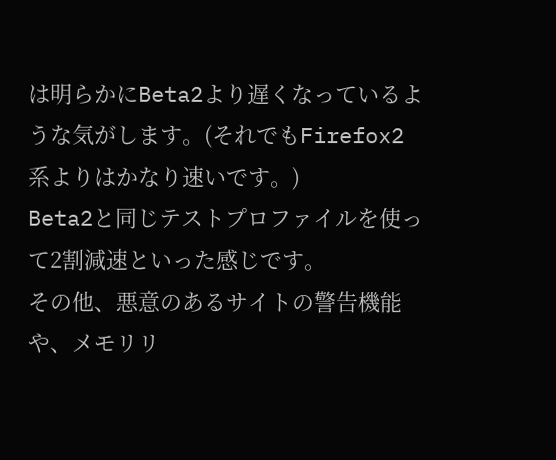は明らかにBeta2より遅くなっているような気がします。(それでもFirefox2系よりはかなり速いです。)
Beta2と同じテストプロファイルを使って2割減速といった感じです。
その他、悪意のあるサイトの警告機能や、メモリリ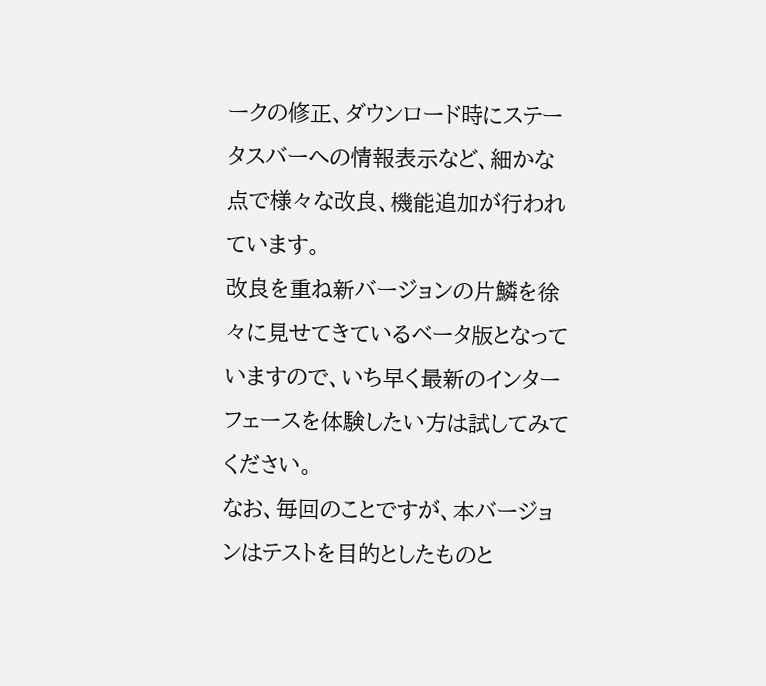ークの修正、ダウンロード時にステータスバーへの情報表示など、細かな点で様々な改良、機能追加が行われています。
改良を重ね新バージョンの片鱗を徐々に見せてきているベータ版となっていますので、いち早く最新のインターフェースを体験したい方は試してみてください。
なお、毎回のことですが、本バージョンはテストを目的としたものと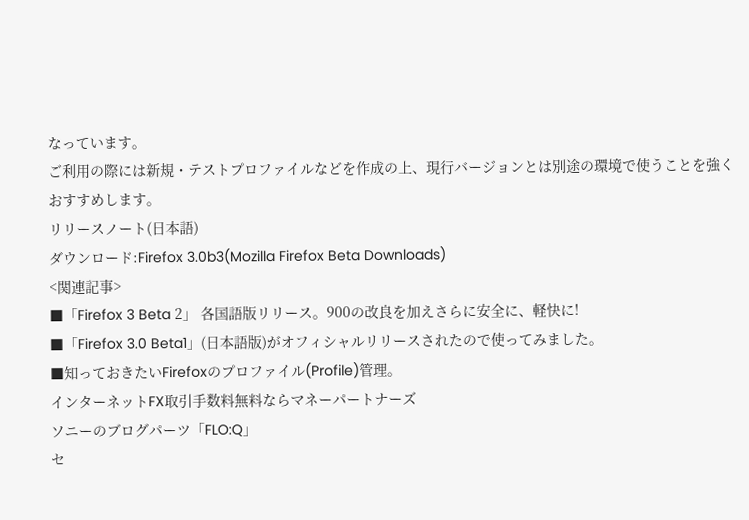なっています。
ご利用の際には新規・テストプロファイルなどを作成の上、現行バージョンとは別途の環境で使うことを強くおすすめします。
リリースノート(日本語)
ダウンロード:Firefox 3.0b3(Mozilla Firefox Beta Downloads)
<関連記事>
■「Firefox 3 Beta 2」 各国語版リリース。900の改良を加えさらに安全に、軽快に!
■「Firefox 3.0 Beta1」(日本語版)がオフィシャルリリースされたので使ってみました。
■知っておきたいFirefoxのプロファイル(Profile)管理。
インターネットFX取引手数料無料ならマネーパートナーズ
ソニーのブログパーツ「FLO:Q」
セ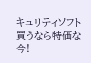キュリティソフト買うなら特価な今!